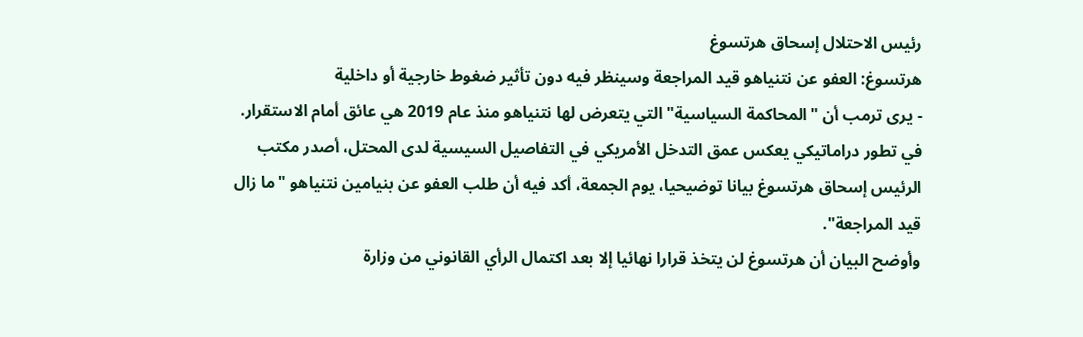رئيس الاحتلال إسحاق هرتسوغ
هرتسوغ: العفو عن نتنياهو قيد المراجعة وسينظر فيه دون تأثير ضغوط خارجية أو داخلية
- يرى ترمب أن "المحاكمة السياسية" التي يتعرض لها نتنياهو منذ عام 2019 هي عائق أمام الاستقرار.
في تطور دراماتيكي يعكس عمق التدخل الأمريكي في التفاصيل السيسية لدى المحتل، أصدر مكتب الرئيس إسحاق هرتسوغ بيانا توضيحيا، يوم الجمعة، أكد فيه أن طلب العفو عن بنيامين نتنياهو "ما زال قيد المراجعة".
وأوضح البيان أن هرتسوغ لن يتخذ قرارا نهائيا إلا بعد اكتمال الرأي القانوني من وزارة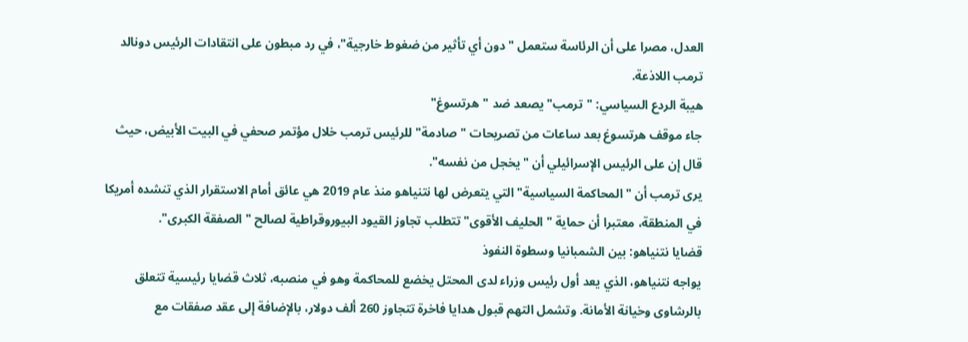العدل، مصرا على أن الرئاسة ستعمل "دون أي تأثير من ضغوط خارجية"، في رد مبطون على انتقادات الرئيس دونالد ترمب اللاذعة.
هيبة الردع السياسي: "ترمب" يصعد ضد "هرتسوغ"
جاء موقف هرتسوغ بعد ساعات من تصريحات "صادمة" للرئيس ترمب خلال مؤتمر صحفي في البيت الأبيض، حيث قال إن على الرئيس الإسرائيلي أن "يخجل من نفسه".
يرى ترمب أن "المحاكمة السياسية" التي يتعرض لها نتنياهو منذ عام 2019 هي عائق أمام الاستقرار الذي تنشده أمريكا في المنطقة، معتبرا أن حماية "الحليف الأقوى" تتطلب تجاوز القيود البيوروقراطية لصالح "الصفقة الكبرى".
قضايا نتنياهو: بين الشمبانيا وسطوة النفوذ
يواجه نتنياهو، الذي يعد أول رئيس وزراء لدى المحتل يخضع للمحاكمة وهو في منصبه، ثلاث قضايا رئيسية تتعلق بالرشاوى وخيانة الأمانة. وتشمل التهم قبول هدايا فاخرة تتجاوز 260 ألف دولار، بالإضافة إلى عقد صفقات مع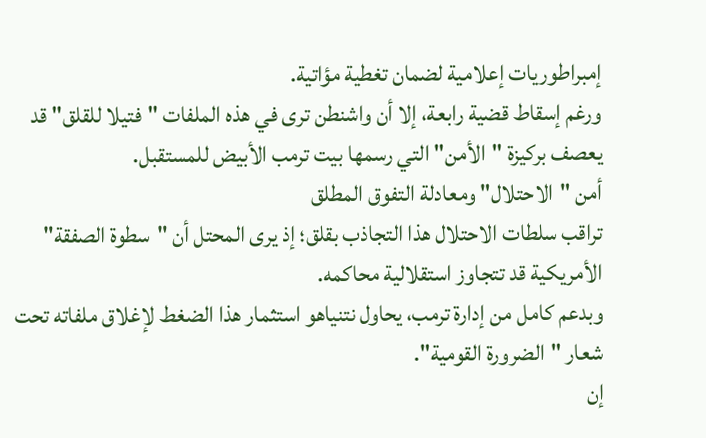إمبراطوريات إعلامية لضمان تغطية مؤاتية.
ورغم إسقاط قضية رابعة، إلا أن واشنطن ترى في هذه الملفات "فتيلا للقلق" قد يعصف بركيزة "الأمن" التي رسمها بيت ترمب الأبيض للمستقبل.
أمن "الاحتلال" ومعادلة التفوق المطلق
تراقب سلطات الاحتلال هذا التجاذب بقلق؛ إذ يرى المحتل أن "سطوة الصفقة" الأمريكية قد تتجاوز استقلالية محاكمه.
وبدعم كامل من إدارة ترمب، يحاول نتنياهو استثمار هذا الضغط لإغلاق ملفاته تحت شعار "الضرورة القومية".
إن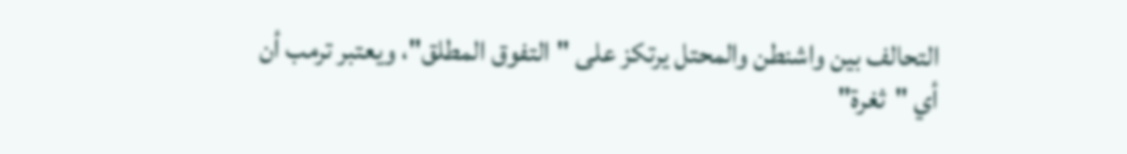التحالف بين واشنطن والمحتل يرتكز على "التفوق المطلق"، ويعتبر ترمب أن أي "ثغرة"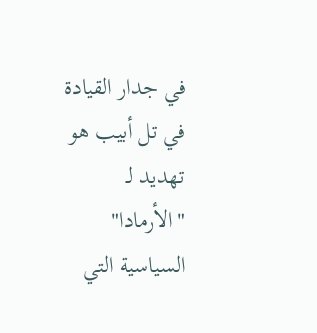في جدار القيادة في تل أبيب هو تهديد لـ "الأرمادا" السياسية التي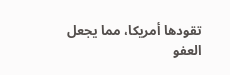تقودها أمريكا، مما يجعل العفو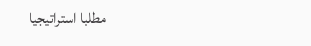مطلبا استراتيجيا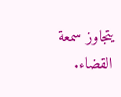يتجاوز سمعة القضاء.